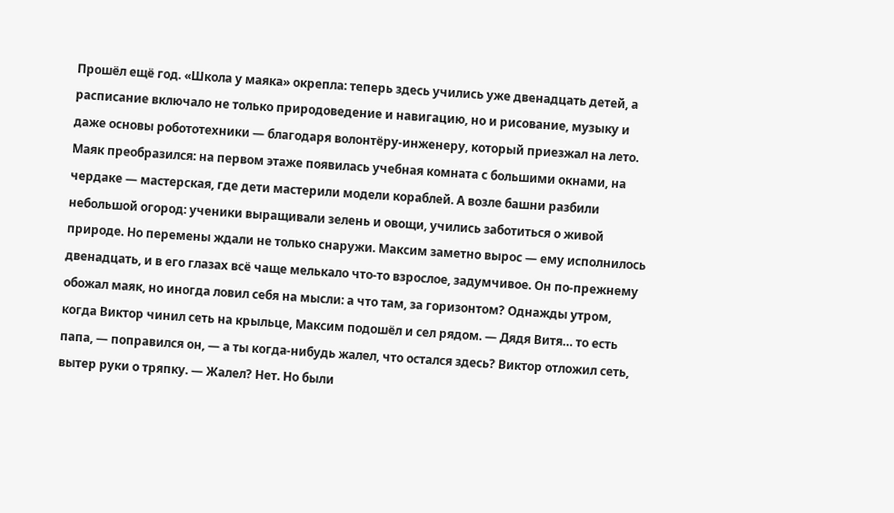Прошёл ещё год. «Школа у маяка» окрепла: теперь здесь учились уже двенадцать детей, а расписание включало не только природоведение и навигацию, но и рисование, музыку и даже основы робототехники — благодаря волонтёру-инженеру, который приезжал на лето. Маяк преобразился: на первом этаже появилась учебная комната с большими окнами, на чердаке — мастерская, где дети мастерили модели кораблей. А возле башни разбили небольшой огород: ученики выращивали зелень и овощи, учились заботиться о живой природе. Но перемены ждали не только снаружи. Максим заметно вырос — ему исполнилось двенадцать, и в его глазах всё чаще мелькало что‑то взрослое, задумчивое. Он по-прежнему обожал маяк, но иногда ловил себя на мысли: а что там, за горизонтом? Однажды утром, когда Виктор чинил сеть на крыльце, Максим подошёл и сел рядом. — Дядя Витя… то есть папа, — поправился он, — а ты когда-нибудь жалел, что остался здесь? Виктор отложил сеть, вытер руки о тряпку. — Жалел? Нет. Но были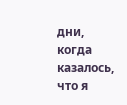дни, когда казалось, что я